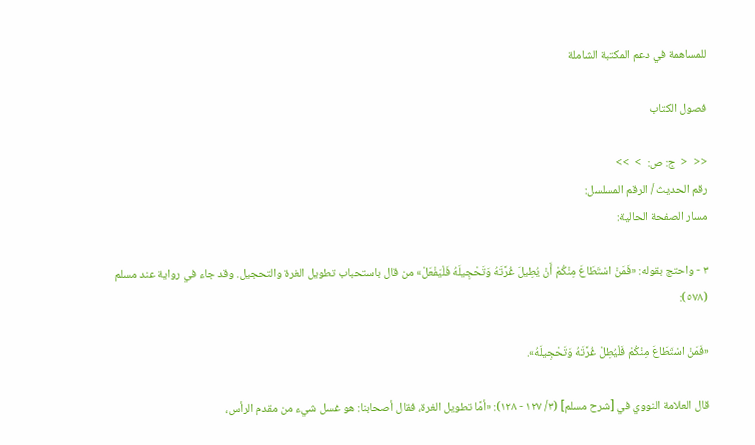للمساهمة في دعم المكتبة الشاملة

فصول الكتاب

<<  <  ج: ص:  >  >>
رقم الحديث / الرقم المسلسل:
مسار الصفحة الحالية:

٣ - واحتج بقوله: «فَمَنْ اسْتَطَاعَ مِنْكُمْ أَنْ يُطِيلَ غُرَّتَهُ وَتَحْجِيلَهُ فَلْيَفْعَلْ» من قال باستحباب تطويل الغرة والتحجيل. وقد جاء في رواية عند مسلم (٥٧٨):

«فَمَنْ اسْتَطَاعَ مِنْكُمْ فَلْيُطِلْ غُرَّتَهُ وَتَحْجِيلَهُ».

قال العلامة النووي في [شرح مسلم] (٣/ ١٢٧ - ١٢٨): «أمَّا تطويل الغرة، فقال أصحابنا: هو غسل شيء من مقدم الرأس،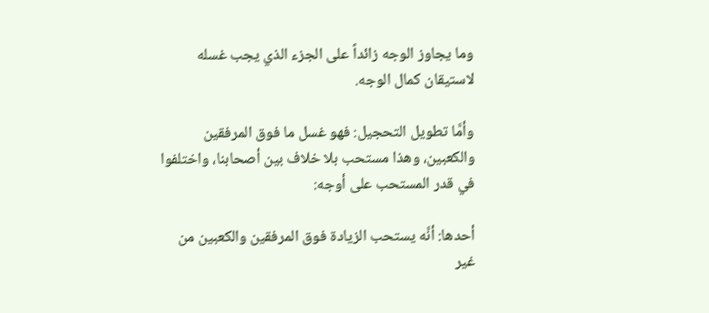وما يجاوز الوجه زائداً على الجزء الذي يجب غسله لاستيقان كمال الوجه.

وأمَّا تطويل التحجيل: فهو غسل ما فوق المرفقين والكعبين، وهذا مستحب بلا خلاف بين أصحابنا، واختلفوا في قدر المستحب على أوجه:

أحدها: أنَّه يستحب الزيادة فوق المرفقين والكعبين من غير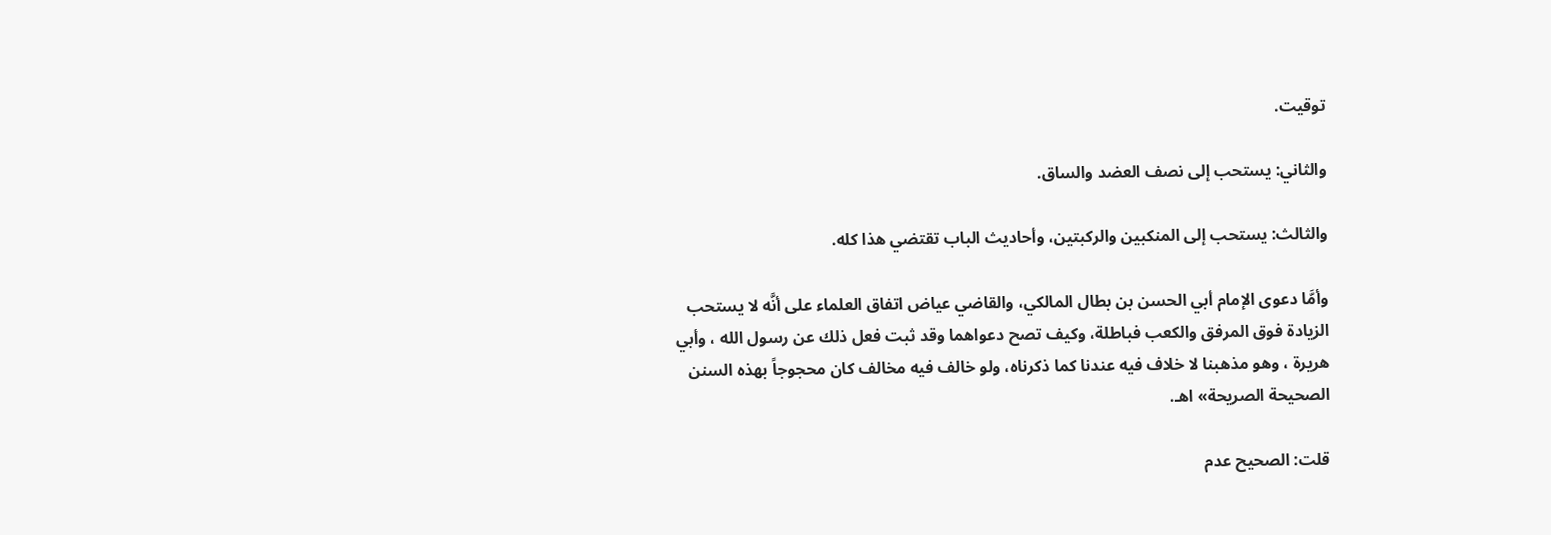توقيت.

والثاني: يستحب إلى نصف العضد والساق.

والثالث: يستحب إلى المنكبين والركبتين، وأحاديث الباب تقتضي هذا كله.

وأمَّا دعوى الإمام أبي الحسن بن بطال المالكي، والقاضي عياض اتفاق العلماء على أنَّه لا يستحب الزيادة فوق المرفق والكعب فباطلة، وكيف تصح دعواهما وقد ثبت فعل ذلك عن رسول الله ، وأبي هريرة ، وهو مذهبنا لا خلاف فيه عندنا كما ذكرناه، ولو خالف فيه مخالف كان محجوجاً بهذه السنن الصحيحة الصريحة» اهـ.

قلت: الصحيح عدم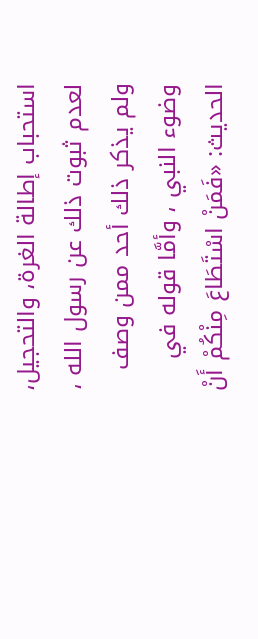استحباب إطالة الغرة، والتحجيل، لعدم ثبوت ذلك عن رسول الله ، ولم يذكر ذلك أحد ممن وصف وضوء النبي ، وأمَّا قوله في الحديث: «فَمَنْ اسْتَطَاعَ مِنْكُمْ أَنْ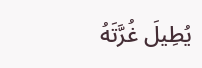يُطِيلَ غُرَّتَهُ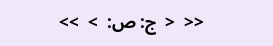<<  <  ج: ص:  >  >>